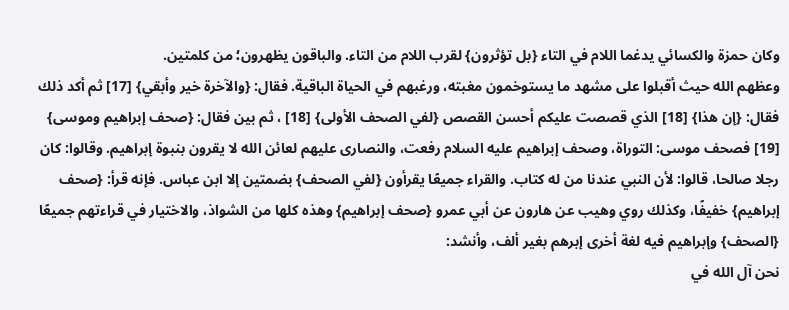وكان حمزة والكسائي يدغما اللام في التاء {بل تؤثرون} لقرب اللام من التاء. والباقون يظهرون؛ من كلمتين.
وعظهم الله حيث أقبلوا على مشهد ما يستوخمون مغبته، ورغبهم في الحياة الباقية. فقال: {والآخرة خير وأبقي} [17] ثم أكد ذلك فقال: {إن هذا} [18] الذي قصصت عليكم أحسن القصص {لفي الصحف الأولى} [18] ، ثم بين فقال: {صحف إبراهيم وموسى} [19] فصحف موسى: التوراة، وصحف إبراهيم عليه السلام رفعت، والنصارى عليهم لعائن الله لا يقرون بنبوة إبراهيم. وقالوا: كان رجلا صالحا، قالوا: لأن النبي عندنا من له كتاب. والقراء جميعًا يقرأون {لفي الصحف} بضمتين إلا ابن عباس. فإنه قرأ: {صحف إبراهيم} خفيفًا، وكذلك روي وهيب عن هارون عن أبي عمرو {صحف إبراهيم} وهذه كلها من الشواذ، والاختيار في قراءتهم جميعًا {الصحف} وإبراهيم فيه لغة أخرى إبرهم بغير ألف، وأنشد:
نحن آل الله في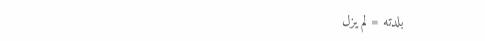بلدته = لم يزل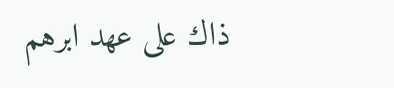ذاك على عهد ابرهم